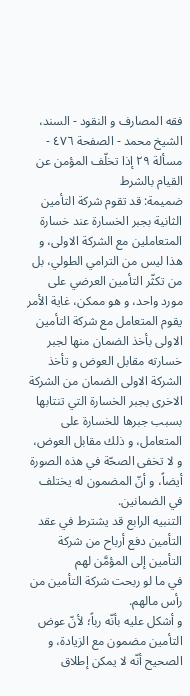فقه المصارف و النقود - السند، الشيخ محمد - الصفحة ٤٧٦ - مسألة ٢٩ إذا تخلّف المؤمن عن القيام بالشرط
ضميمة: قد تقوم شركة التأمين الثانية بجبر الخسارة عند خسارة المتعاملين مع الشركة الاولى، و هذا ليس من الترامي الطولي، بل من تكثّر التأمين العرضي على مورد واحد، و هو ممكن، غاية الأمر يقوم المتعامل مع شركة التأمين الاولى بأخذ الضمان منها لجبر خسارته مقابل العوض و تأخذ الشركة الاولى الضمان من الشركة الاخرى بجبر الخسارة التي تنتابها بسبب جبرها للخسارة على المتعامل، و ذلك مقابل العوض، و لا تخفى الصحّة في هذه الصورة أيضاً، و أنّ المضمون له يختلف في الضمانين.
التنبيه الرابع قد يشترط في عقد التأمين دفع أرباح من شركة التأمين إلى المؤمَّن لهم
في ما لو ربحت شركة التأمين من رأس مالهم.
و أشكل عليه بأنّه رباً؛ لأنّ عوض التأمين مضمون مع الزيادة، و الصحيح أنّه لا يمكن إطلاق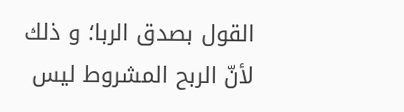القول بصدق الربا؛ و ذلك لأنّ الربح المشروط ليس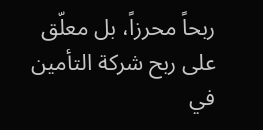ربحاً محرزاً، بل معلّق على ربح شركة التأمين في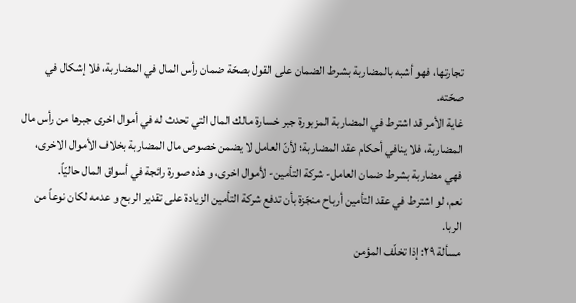تجارتها، فهو أشبه بالمضاربة بشرط الضمان على القول بصحّة ضمان رأس المال في المضاربة، فلا إشكال في صحّته.
غاية الأمر قد اشترط في المضاربة المزبورة جبر خسارة مالك المال التي تحدث له في أموال اخرى جبرها من رأس مال المضاربة، فلا ينافي أحكام عقد المضاربة؛ لأنّ العامل لا يضمن خصوص مال المضاربة بخلاف الأموال الاخرى، فهي مضاربة بشرط ضمان العامل- شركة التأمين- لأموال اخرى، و هذه صورة رائجة في أسواق المال حاليّاً.
نعم، لو اشترط في عقد التأمين أرباح منجّزة بأن تدفع شركة التأمين الزيادة على تقدير الربح و عدمه لكان نوعاً من الربا.
مسألة ٢٩: إذا تخلّف المؤمن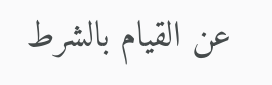عن القيام بالشرط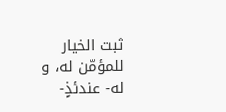ثبت الخيار للمؤمّن له، و له- عندئذٍ-